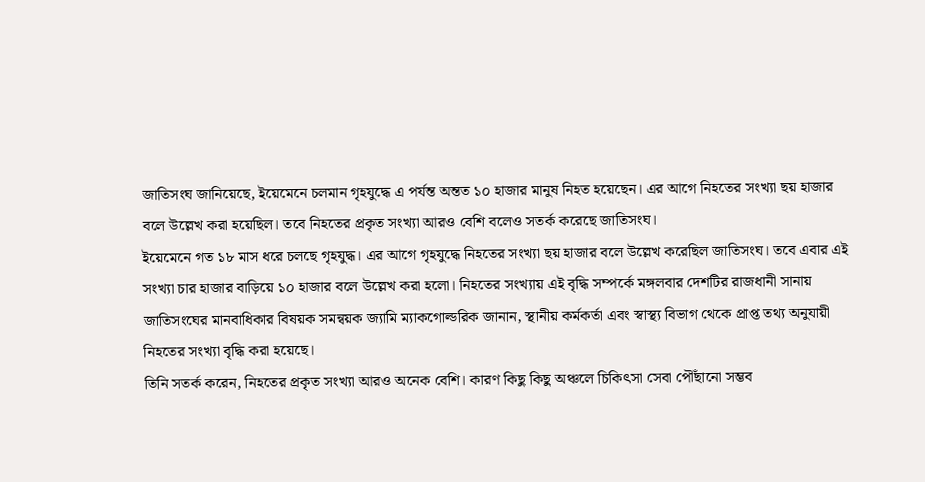জাতিসংঘ জানিয়েছে, ইয়েমেনে চলমান গৃহযুদ্ধে এ পর্যন্ত অন্তত ১০ হাজার মানুষ নিহত হয়েছেন। এর আগে নিহতের সংখ্যা ছয় হাজার বলে উল্লেখ করা হয়েছিল। তবে নিহতের প্রকৃত সংখ্যা আরও বেশি বলেও সতর্ক করেছে জাতিসংঘ।
ইয়েমেনে গত ১৮ মাস ধরে চলছে গৃহযুদ্ধ। এর আগে গৃহযুদ্ধে নিহতের সংখ্যা ছয় হাজার বলে উল্লেখ করেছিল জাতিসংঘ। তবে এবার এই সংখ্যা চার হাজার বাড়িয়ে ১০ হাজার বলে উল্লেখ করা হলো। নিহতের সংখ্যায় এই বৃদ্ধি সম্পর্কে মঙ্গলবার দেশটির রাজধানী সানায় জাতিসংঘের মানবাধিকার বিষয়ক সমন্বয়ক জ্যামি ম্যাকগোল্ডরিক জানান, স্থানীয় কর্মকর্তা এবং স্বাস্থ্য বিভাগ থেকে প্রাপ্ত তথ্য অনুযায়ী নিহতের সংখ্যা বৃদ্ধি করা হয়েছে।
তিনি সতর্ক করেন, নিহতের প্রকৃত সংখ্যা আরও অনেক বেশি। কারণ কিছু কিছু অঞ্চলে চিকিৎসা সেবা পৌঁছানো সম্ভব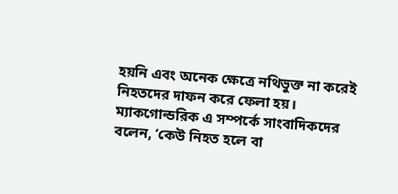হয়নি এবং অনেক ক্ষেত্রে নথিভুক্ত না করেই নিহতদের দাফন করে ফেলা হয়। ম্যাকগোল্ডরিক এ সম্পর্কে সাংবাদিকদের বলেন, ‘কেউ নিহত হলে বা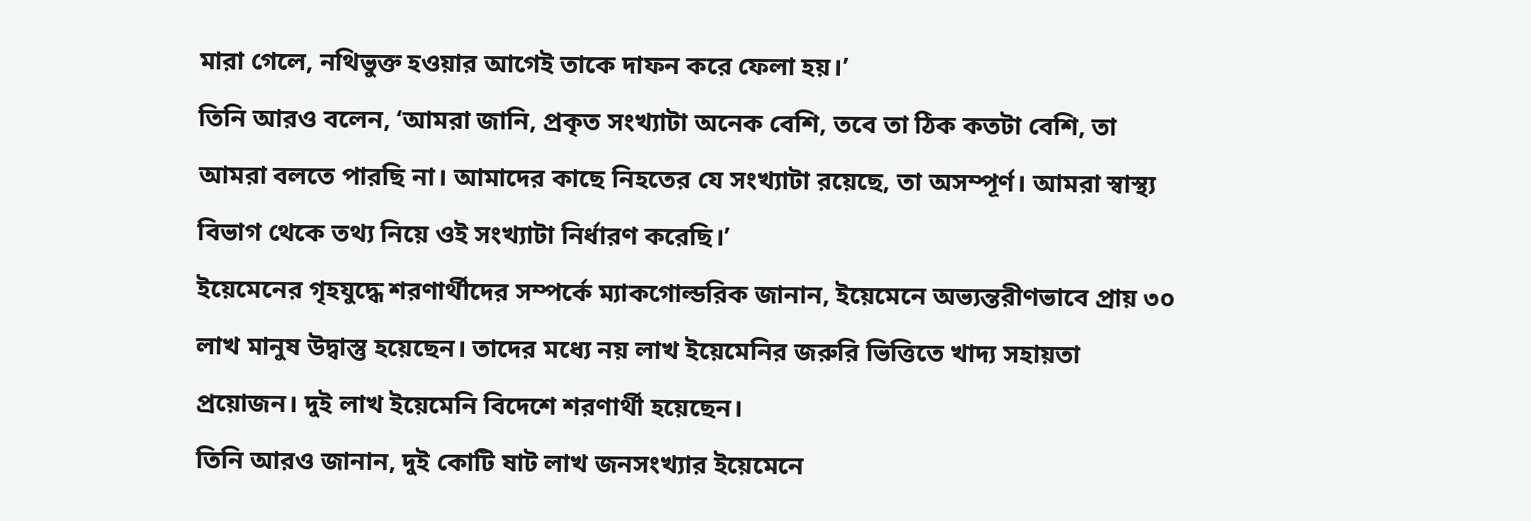মারা গেলে, নথিভুক্ত হওয়ার আগেই তাকে দাফন করে ফেলা হয়।’
তিনি আরও বলেন, ‘আমরা জানি, প্রকৃত সংখ্যাটা অনেক বেশি, তবে তা ঠিক কতটা বেশি, তা আমরা বলতে পারছি না। আমাদের কাছে নিহতের যে সংখ্যাটা রয়েছে, তা অসম্পূর্ণ। আমরা স্বাস্থ্য বিভাগ থেকে তথ্য নিয়ে ওই সংখ্যাটা নির্ধারণ করেছি।’
ইয়েমেনের গৃহযুদ্ধে শরণার্থীদের সম্পর্কে ম্যাকগোল্ডরিক জানান, ইয়েমেনে অভ্যন্তরীণভাবে প্রায় ৩০ লাখ মানুষ উদ্বাস্তু হয়েছেন। তাদের মধ্যে নয় লাখ ইয়েমেনির জরুরি ভিত্তিতে খাদ্য সহায়তা প্রয়োজন। দুই লাখ ইয়েমেনি বিদেশে শরণার্থী হয়েছেন।
তিনি আরও জানান, দুই কোটি ষাট লাখ জনসংখ্যার ইয়েমেনে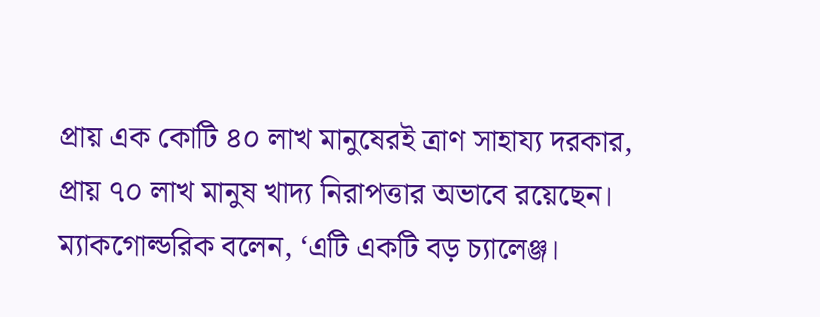প্রায় এক কোটি ৪০ লাখ মানুষেরই ত্রাণ সাহায্য দরকার, প্রায় ৭০ লাখ মানুষ খাদ্য নিরাপত্তার অভাবে রয়েছেন। ম্যাকগোল্ডরিক বলেন, ‘এটি একটি বড় চ্যালেঞ্জ।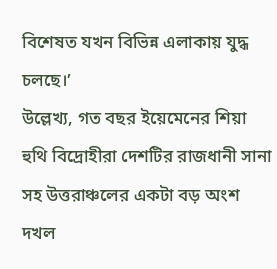বিশেষত যখন বিভিন্ন এলাকায় যুদ্ধ চলছে।’
উল্লেখ্য, গত বছর ইয়েমেনের শিয়া হুথি বিদ্রোহীরা দেশটির রাজধানী সানা সহ উত্তরাঞ্চলের একটা বড় অংশ দখল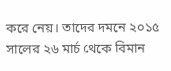করে নেয়। তাদের দমনে ২০১৫ সালের ২৬ মার্চ থেকে বিমান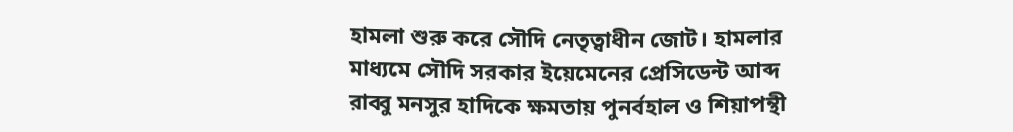হামলা শুরু করে সৌদি নেতৃত্বাধীন জোট। হামলার মাধ্যমে সৌদি সরকার ইয়েমেনের প্রেসিডেন্ট আব্দ রাব্বু মনসুর হাদিকে ক্ষমতায় পুনর্বহাল ও শিয়াপন্থী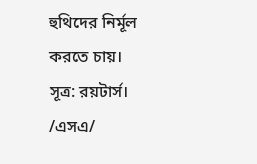হুথিদের নির্মূল করতে চায়।
সূত্র: রয়টার্স।
/এসএ/